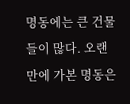명동에는 큰 건물들이 많다. 오랜만에 가본 명동은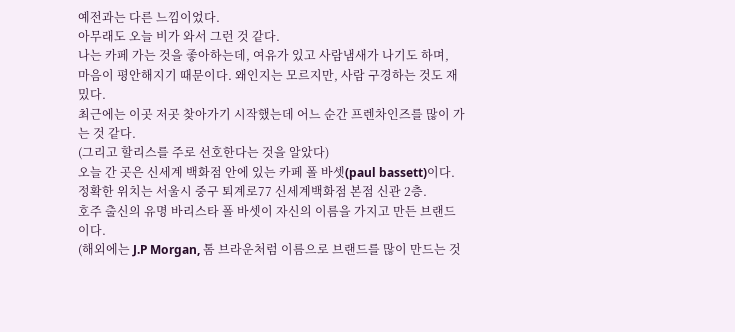예전과는 다른 느낌이었다.
아무래도 오늘 비가 와서 그런 것 같다.
나는 카페 가는 것을 좋아하는데, 여유가 있고 사람냄새가 나기도 하며,
마음이 평안해지기 때문이다. 왜인지는 모르지만, 사람 구경하는 것도 재밌다.
최근에는 이곳 저곳 찾아가기 시작했는데 어느 순간 프렌차인즈를 많이 가는 것 같다.
(그리고 할리스를 주로 선호한다는 것을 알았다)
오늘 간 곳은 신세계 백화점 안에 있는 카페 폴 바셋(paul bassett)이다.
정확한 위치는 서울시 중구 퇴계로77 신세계백화점 본점 신관 2층.
호주 출신의 유명 바리스타 폴 바셋이 자신의 이름을 가지고 만든 브랜드이다.
(해외에는 J.P Morgan, 톰 브라운처럼 이름으로 브랜드를 많이 만드는 것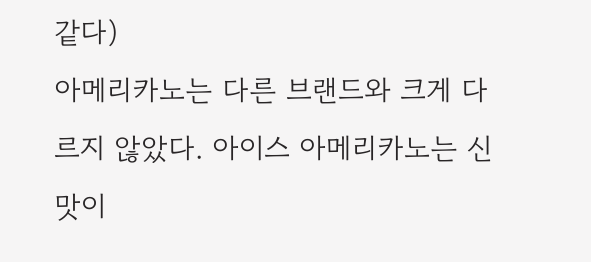같다)
아메리카노는 다른 브랜드와 크게 다르지 않았다. 아이스 아메리카노는 신맛이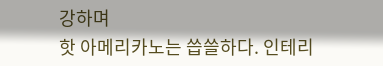강하며
핫 아메리카노는 씁쓸하다. 인테리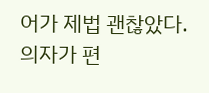어가 제법 괜찮았다. 의자가 편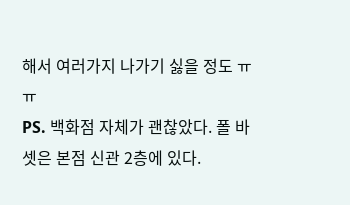해서 여러가지 나가기 싫을 정도 ㅠㅠ
PS. 백화점 자체가 괜찮았다. 폴 바셋은 본점 신관 2층에 있다.